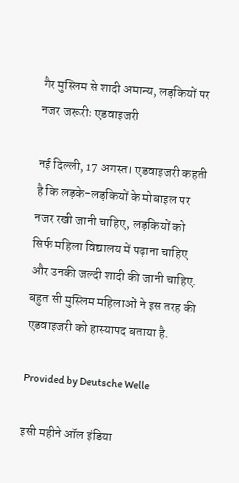गैर मुस्लिम से शादी अमान्य, लड़कियों पर नजर जरूरीः एडवाइजरी

नई दिल्ली, 17 अगस्त। एडवाइजरी कहती है कि लड़के-लड़कियों के मोबाइल पर नजर रखी जानी चाहिए, लड़कियों को सिर्फ महिला विद्यालय में पढ़ाना चाहिए और उनकी जल्दी शादी की जानी चाहिए. बहुत सी मुस्लिम महिलाओं ने इस तरह की एडवाइजरी को हास्यापद बताया है.

Provided by Deutsche Welle

इसी महीने ऑल इंडिया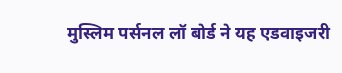मुस्लिम पर्सनल लॉ बोर्ड ने यह एडवाइजरी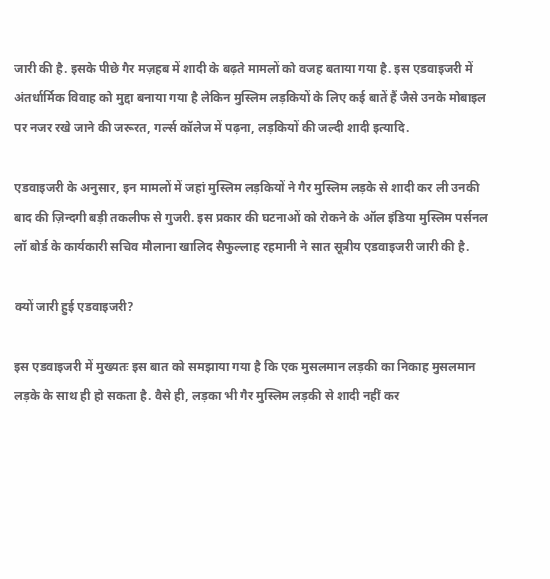जारी की है. इसके पीछे गैर मज़हब में शादी के बढ़ते मामलों को वजह बताया गया है. इस एडवाइजरी में अंतर्धार्मिक विवाह को मुद्दा बनाया गया है लेकिन मुस्लिम लड़कियों के लिए कई बातें हैं जैसे उनके मोबाइल पर नजर रखे जाने की जरूरत, गर्ल्स कॉलेज में पढ़ना, लड़कियों की जल्दी शादी इत्यादि.

एडवाइजरी के अनुसार, इन मामलों में जहां मुस्लिम लड़कियों ने गैर मुस्लिम लड़के से शादी कर ली उनकी बाद की ज़िन्दगी बड़ी तकलीफ से गुजरी. इस प्रकार की घटनाओं को रोकने के ऑल इंडिया मुस्लिम पर्सनल लॉ बोर्ड के कार्यकारी सचिव मौलाना खालिद सैफुल्लाह रहमानी ने सात सूत्रीय एडवाइजरी जारी की है.

क्यों जारी हुई एडवाइजरी?

इस एडवाइजरी में मुख्यतः इस बात को समझाया गया है कि एक मुसलमान लड़की का निकाह मुसलमान लड़के के साथ ही हो सकता है. वैसे ही, लड़का भी गैर मुस्लिम लड़की से शादी नहीं कर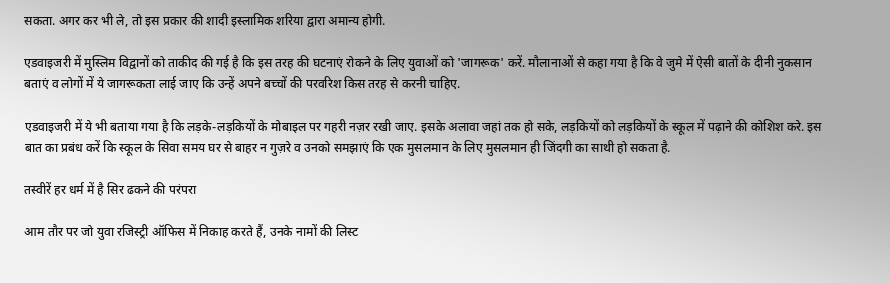सकता. अगर कर भी ले, तो इस प्रकार की शादी इस्लामिक शरिया द्वारा अमान्य होगी.

एडवाइजरी में मुस्लिम विद्वानों को ताकीद की गई है कि इस तरह की घटनाएं रोकने के लिए युवाओं को 'जागरूक' करें. मौलानाओं से कहा गया है कि वे जुमे में ऐसी बातों के दीनी नुकसान बताएं व लोगों में ये जागरूकता लाई जाए कि उन्हें अपने बच्चों की परवरिश किस तरह से करनी चाहिए.

एडवाइजरी में ये भी बताया गया है कि लड़के-लड़कियों के मोबाइल पर गहरी नज़र रखी जाए. इसके अलावा जहां तक हो सके, लड़कियों को लड़कियों के स्कूल में पढ़ाने की कोशिश करे. इस बात का प्रबंध करें कि स्कूल के सिवा समय घर से बाहर न गुज़रे व उनको समझाएं कि एक मुसलमान के लिए मुसलमान ही जिंदगी का साथी हो सकता है.

तस्वीरें हर धर्म में है सिर ढकने की परंपरा

आम तौर पर जो युवा रजिस्ट्री ऑफिस में निकाह करते हैं, उनके नामों की लिस्ट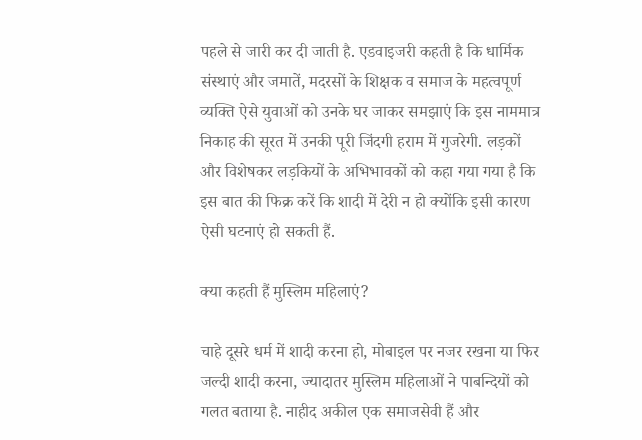पहले से जारी कर दी जाती है. एडवाइजरी कहती है कि धार्मिक संस्थाएं और जमातें, मदरसों के शिक्षक व समाज के महत्वपूर्ण व्यक्ति ऐसे युवाओं को उनके घर जाकर समझाएं कि इस नाममात्र निकाह की सूरत में उनकी पूरी जिंदगी हराम में गुजरेगी. लड़कों और विशेषकर लड़कियों के अभिभावकों को कहा गया गया है कि इस बात की फिक्र करें कि शादी में देरी न हो क्योंकि इसी कारण ऐसी घटनाएं हो सकती हैं.

क्या कहती हैं मुस्लिम महिलाएं?

चाहे दूसरे धर्म में शादी करना हो, मोबाइल पर नजर रखना या फिर जल्दी शादी करना, ज्यादातर मुस्लिम महिलाओं ने पाबन्दियों को गलत बताया है. नाहीद अकील एक समाजसेवी हैं और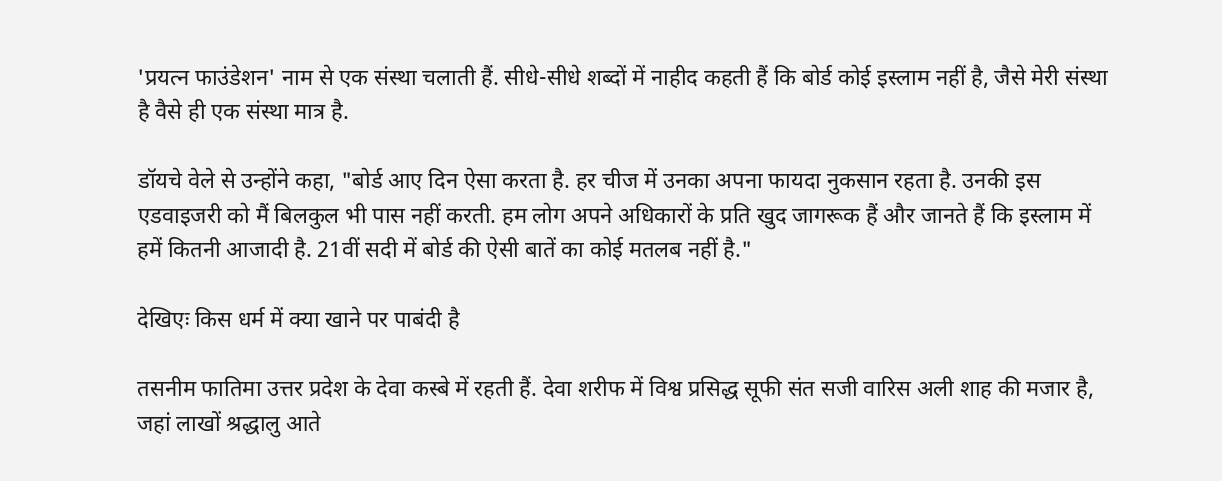'प्रयत्न फाउंडेशन' नाम से एक संस्था चलाती हैं. सीधे-सीधे शब्दों में नाहीद कहती हैं कि बोर्ड कोई इस्लाम नहीं है, जैसे मेरी संस्था है वैसे ही एक संस्था मात्र है.

डॉयचे वेले से उन्होंने कहा, "बोर्ड आए दिन ऐसा करता है. हर चीज में उनका अपना फायदा नुकसान रहता है. उनकी इस एडवाइजरी को मैं बिलकुल भी पास नहीं करती. हम लोग अपने अधिकारों के प्रति खुद जागरूक हैं और जानते हैं कि इस्लाम में हमें कितनी आजादी है. 21वीं सदी में बोर्ड की ऐसी बातें का कोई मतलब नहीं है."

देखिएः किस धर्म में क्या खाने पर पाबंदी है

तसनीम फातिमा उत्तर प्रदेश के देवा कस्बे में रहती हैं. देवा शरीफ में विश्व प्रसिद्ध सूफी संत सजी वारिस अली शाह की मजार है, जहां लाखों श्रद्धालु आते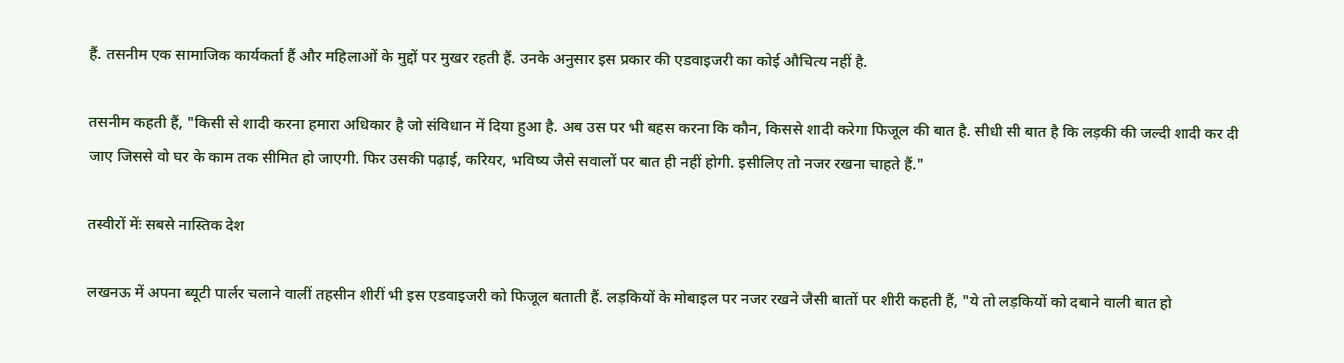हैं. तसनीम एक सामाजिक कार्यकर्ता हैं और महिलाओं के मुद्दों पर मुखर रहती हैं. उनके अनुसार इस प्रकार की एडवाइजरी का कोई औचित्य नहीं है.

तसनीम कहती हैं, "किसी से शादी करना हमारा अधिकार है जो संविधान में दिया हुआ है. अब उस पर भी बहस करना कि कौन, किससे शादी करेगा फिजूल की बात है. सीधी सी बात है कि लड़की की जल्दी शादी कर दी जाए जिससे वो घर के काम तक सीमित हो जाएगी. फिर उसकी पढ़ाई, करियर, भविष्य जैसे सवालों पर बात ही नहीं होगी. इसीलिए तो नजर रखना चाहते हैं."

तस्वीरों मेंः सबसे नास्तिक देश

लखनऊ में अपना ब्यूटी पार्लर चलाने वालीं तहसीन शीरीं भी इस एडवाइजरी को फिजूल बताती हैं. लड़कियों के मोबाइल पर नजर रखने जैसी बातों पर शीरी कहती हैं, "ये तो लड़कियों को दबाने वाली बात हो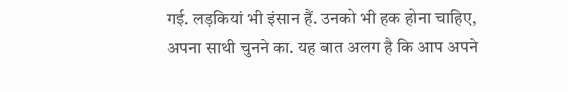गई. लड़कियां भी इंसान हैं. उनको भी हक होना चाहिए, अपना साथी चुनने का. यह बात अलग है कि आप अपने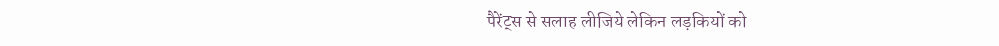पैरेंट्स से सलाह लीजिये लेकिन लड़कियों को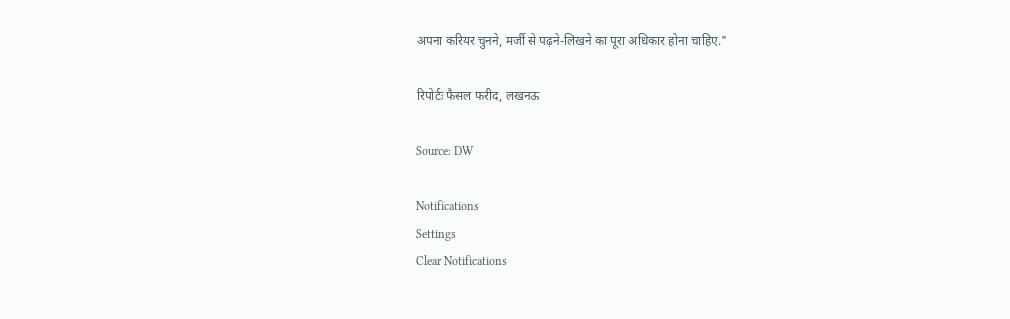अपना करियर चुनने, मर्जी से पढ़ने-लिखने का पूरा अधिकार होना चाहिए."

रिपोर्टः फैसल फरीद, लखनऊ

Source: DW

Notifications
Settings
Clear Notifications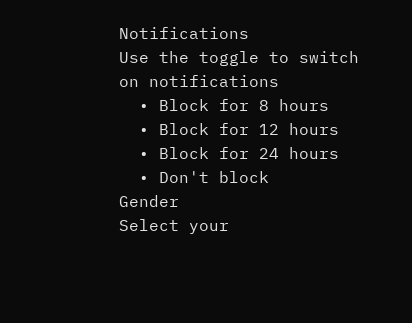Notifications
Use the toggle to switch on notifications
  • Block for 8 hours
  • Block for 12 hours
  • Block for 24 hours
  • Don't block
Gender
Select your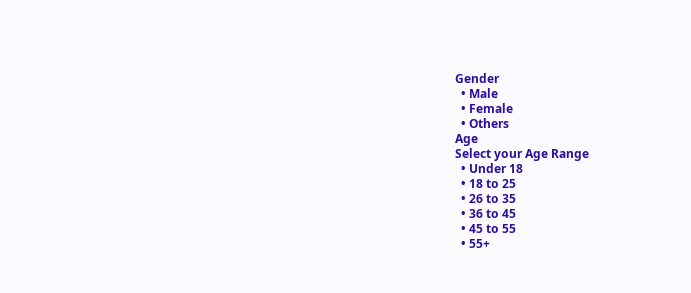Gender
  • Male
  • Female
  • Others
Age
Select your Age Range
  • Under 18
  • 18 to 25
  • 26 to 35
  • 36 to 45
  • 45 to 55
  • 55+